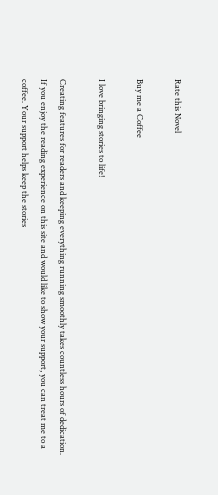Rate this Novel

Buy me a Coffee

I love bringing stories to life!

Creating features for readers and keeping everything running smoothly takes countless hours of dedication. If you enjoy the reading experience on this site and would like to show your support, you can treat me to a coffee. Your support helps keep the stories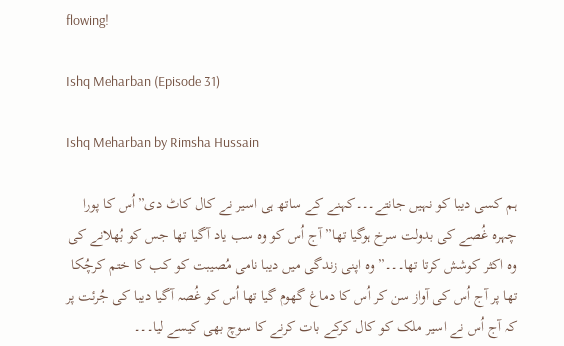flowing!

Ishq Meharban (Episode 31)

Ishq Meharban by Rimsha Hussain

ہم کسی دیبا کو نہیں جانتے۔۔۔کہنے کے ساتھ ہی اسیر نے کال کاٹ دی”اُس کا پورا چہرہ غُصے کی بدولت سرخ ہوگیا تھا”آج اُس کو وہ سب یاد آگیا تھا جس کو بُھلانے کی وہ اکثر کوشش کرتا تھا۔۔۔”وہ اپنی زندگی میں دیبا نامی مُصیبت کو کب کا ختم کرچُکا تھا پر آج اُس کی آواز سن کر اُس کا دماغ گھوم گیا تھا اُس کو غُصہ آگیا دیبا کی جُرئت پر کہ آج اُس نے اسیر ملک کو کال کرکے بات کرنے کا سوچ بھی کیسے لیا۔۔۔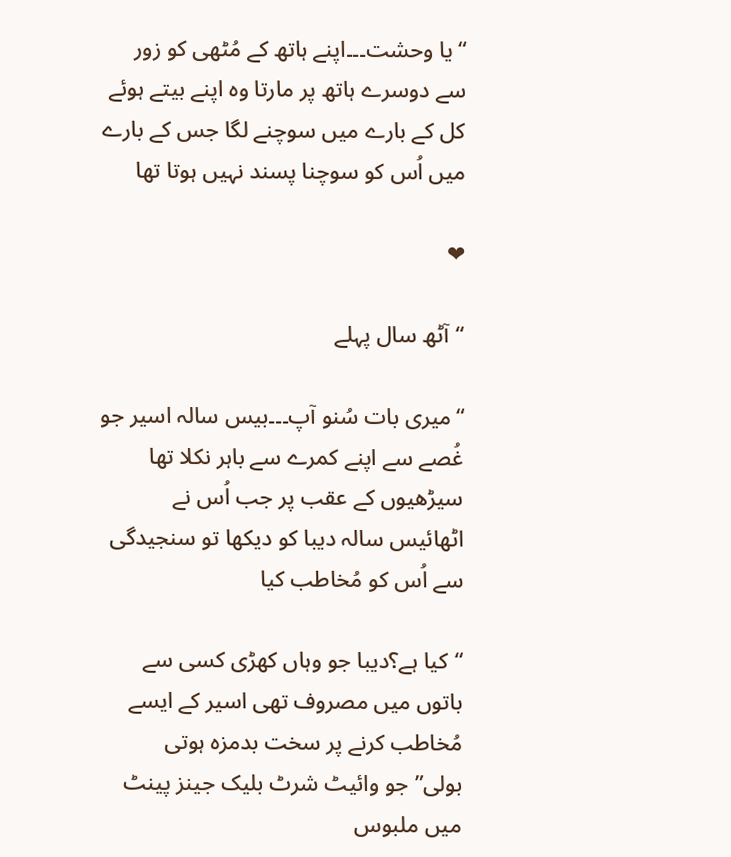“یا وحشت۔۔۔اپنے ہاتھ کے مُٹھی کو زور سے دوسرے ہاتھ پر مارتا وہ اپنے بیتے ہوئے کل کے بارے میں سوچنے لگا جس کے بارے میں اُس کو سوچنا پسند نہیں ہوتا تھا

❤

“آٹھ سال پہلے

“میری بات سُنو آپ۔۔۔بیس سالہ اسیر جو غُصے سے اپنے کمرے سے باہر نکلا تھا سیڑھیوں کے عقب پر جب اُس نے اٹھائیس سالہ دیبا کو دیکھا تو سنجیدگی سے اُس کو مُخاطب کیا

“کیا ہے؟دیبا جو وہاں کھڑی کسی سے باتوں میں مصروف تھی اسیر کے ایسے مُخاطب کرنے پر سخت بدمزہ ہوتی بولی”جو وائیٹ شرٹ بلیک جینز پینٹ میں ملبوس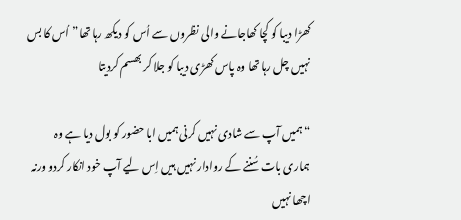کھڑا دیبا کو کچا کھاجانے والی نظروں سے اُس کو دیکھ رہا تھا”اُس کا بس نہیں چل رہا تھا وہ پاس کھڑی دیبا کو جلا کر بھسم کردیتا

“ہمیں آپ سے شادی نہیں کرنی ہمیں ابا حضور کو بول دیا ہے وہ ہماری بات سُننے کے روادار نہیں ہیں اِس لیے آپ خود انکار کردو ورنہ اچھا نہیں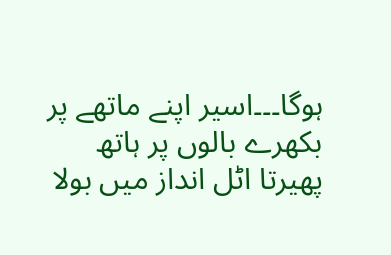ہوگا۔۔۔اسیر اپنے ماتھے پر بکھرے بالوں پر ہاتھ پھیرتا اٹل انداز میں بولا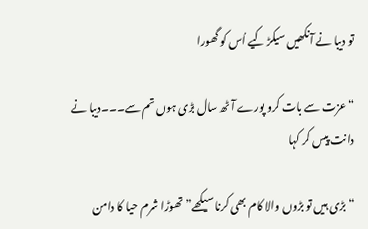تو دیبا نے آنکھیں سیکڑ کیے اُس کو گھورا

“عزت سے بات کرو پورے آٹھ سال بڑی ہوں تم سے۔۔۔دیبا نے دانت پیس کر کہا

“بڑی ہیں تو بڑوں والا کام بھی کرنا سیکھے”تھوڑا شرم حیا کا دامن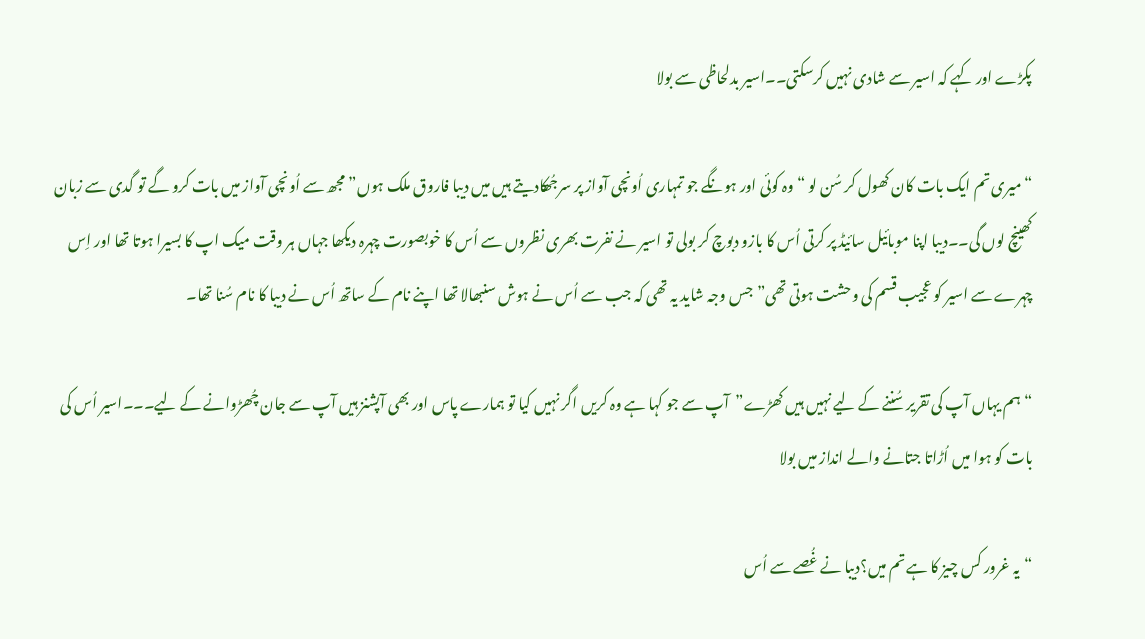پکڑے اور کہے کہ اسیر سے شادی نہیں کرسکتی۔۔اسیر بدلحاظی سے بولا

“میری تم ایک بات کان کھول کر سُن لو “وہ کوئی اور ہونگے جو تمہاری اُونچی آواز پر سرجُھکادیتے ہیں میں دیبا فاروق ملک ہوں”مجھ سے اُونچی آواز میں بات کرو گے تو گدی سے زبان کھینچ لوں گی۔۔دیبا اپنا موبائیل سائیڈ پر کرتی اُس کا بازو دبوچ کر بولی تو اسیر نے نفرت بھری نظروں سے اُس کا خوبصورت چہرہ دیکھا جہاں ہر وقت میک اپ کا بسیرا ہوتا تھا اور اِس چہرے سے اسیر کو عجیب قسم کی وحشت ہوتی تھی”جس وجہ شاید یہ تھی کہ جب سے اُس نے ہوش سنبھالا تھا اپنے نام کے ساتھ اُس نے دیبا کا نام سُنا تھا۔

“ہم یہاں آپ کی تقریر سُننے کے لیے نہیں ہیں کھڑے”آپ سے جو کہا ہے وہ کریں اگر نہیں کیا تو ہمارے پاس اور بھی آپشنز ہیں آپ سے جان چُھڑوانے کے لیے۔۔۔اسیر اُس کی بات کو ہوا میں اُڑاتا جتانے والے انداز میں بولا

“یہ غرور کس چیز کا ہے تم میں؟دیبا نے غُصے سے اُس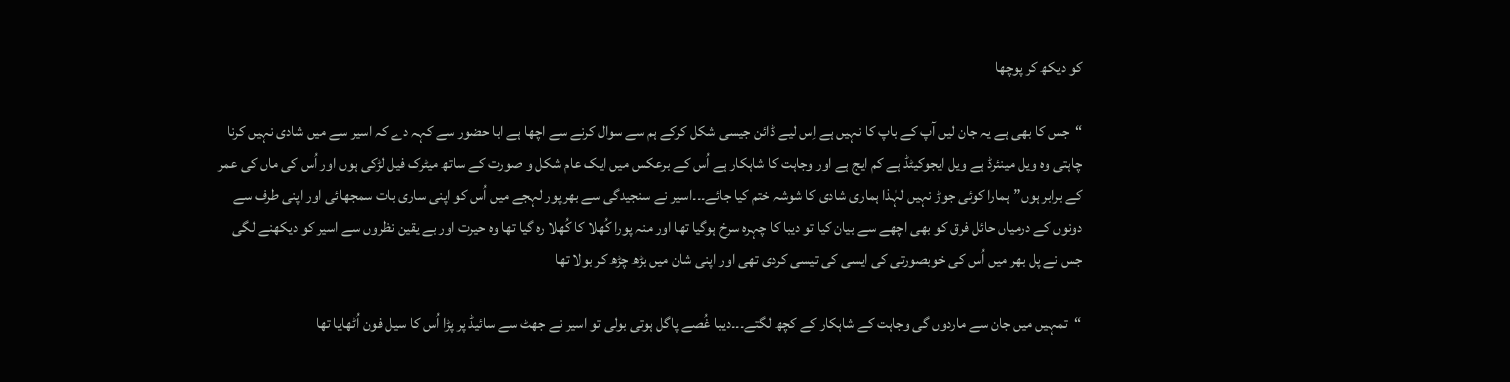کو دیکھ کر پوچھا

“جس کا بھی ہے یہ جان لیں آپ کے باپ کا نہیں ہے اِس لیے ڈائن جیسی شکل کرکے ہم سے سوال کرنے سے اچھا ہے ابا حضور سے کہہ دے کہ اسیر سے میں شادی نہیں کرنا چاہتی وہ ویل مینئرڈ ہے ویل ایجوکیٹڈ ہے کم ایج ہے اور وجاہت کا شاہکار ہے اُس کے برعکس میں ایک عام شکل و صورت کے ساتھ میٹرک فیل لڑکی ہوں اور اُس کی ماں کی عمر کے برابر ہوں”ہمارا کوئی جوڑ نہیں لہٰذا ہماری شادی کا شوشہ ختم کیا جائے۔۔۔اسیر نے سنجیدگی سے بھرپور لہجے میں اُس کو اپنی ساری بات سمجھائی اور اپنی طرف سے دونوں کے درمیاں حائل فرق کو بھی اچھے سے بیان کیا تو دیبا کا چہرہ سرخ ہوگیا تھا اور منہ پورا کُھلا کا کُھلا رہ گیا تھا وہ حیرت اور بے یقین نظروں سے اسیر کو دیکھنے لگی جس نے پل بھر میں اُس کی خوبصورتی کی ایسی کی تیسی کردی تھی اور اپنی شان میں بڑھ چڑھ کر بولا تھا

“تمہیں میں جان سے ماردوں گی وجاہت کے شاہکار کے کچھ لگتے۔۔۔دیبا غُصے پاگل ہوتی بولی تو اسیر نے جھٹ سے سائیڈ پر پڑا اُس کا سیل فون اُٹھایا تھا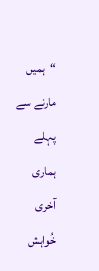“ہمیں مارنے سے پہلے ہماری آخری خُواہش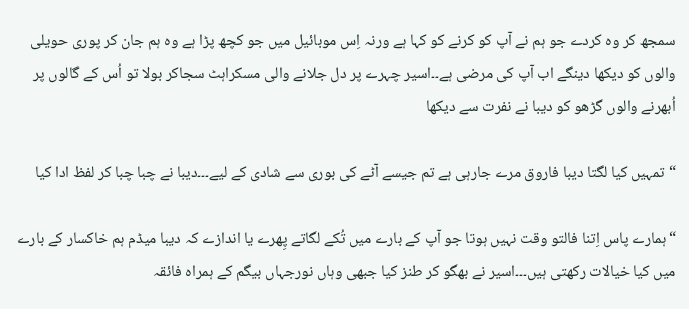سمجھ کر وہ کردے جو ہم نے آپ کو کرنے کو کہا ہے ورنہ اِس موبائیل میں جو کچھ پڑا ہے وہ ہم جان کر پوری حویلی والوں کو دیکھا دینگے اب آپ کی مرضی ہے۔۔اسیر چہرے پر دل جلانے والی مسکراہٹ سجاکر بولا تو اُس کے گالوں پر اُبھرنے والوں گڑھو کو دیبا نے نفرت سے دیکھا

“تمہیں کیا لگتا دیبا فاروق مرے جارہی ہے تم جیسے آٹے کی بوری سے شادی کے لیے۔۔۔دیبا نے چبا چبا کر لفظ ادا کیا

“ہمارے پاس اِتنا فالتو وقت نہیں ہوتا جو آپ کے بارے میں تُکے لگاتے پِھرے یا اندازے کہ دیبا میڈم ہم خاکسار کے بارے میں کیا خیالات رکھتی ہیں۔۔۔اسیر نے بھگو کر طنز کیا جبھی وہاں نورجہاں بیگم کے ہمراہ فائقہ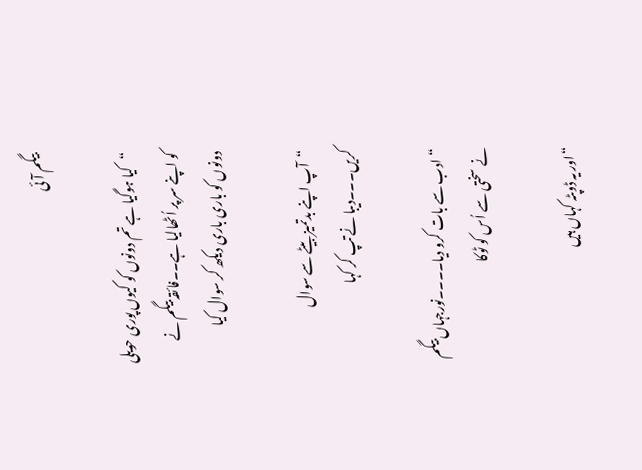بیگم آئی

“کیا ہوگیا ہے تم دونوں کو کیوں پوری حویلی کو اپنے سر پر اُٹھالیا ہے۔۔فائقہ بیگم نے دونوں کو باری باری دیکھ کر سوال کیا

“آپ اپنے بدتمیز بیٹے سے سوال کریں۔۔۔دیبا نے تپ کر کہا

“ادب سے بات کرو دیا۔۔۔۔نورجہاں بیگم نے سختی سے اُس کو ٹوکا

“اور یہ ڈوپٹہ کہاں ہیں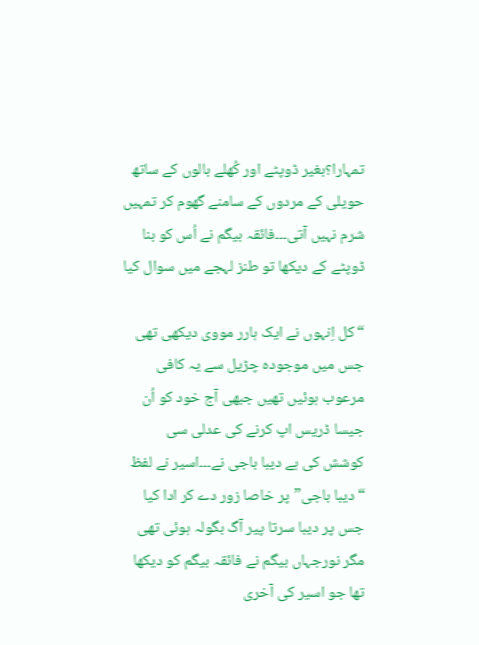تمہارا؟بغیر ڈوپٹے اور کُھلے بالوں کے ساتھ حویلی کے مردوں کے سامنے گھوم کر تمہیں شرم نہیں آتی۔۔۔فائقہ بیگم نے اُس کو بنا ڈوپٹے کے دیکھا تو طنز لہجے میں سوال کیا

“کل اِنہوں نے ایک ہارر مووی دیکھی تھی جس میں موجودہ چڑیل سے یہ کافی مرعوب ہوئیں تھیں جبھی آج خود کو اُن جیسا ڈریس اپ کرنے کی عدلی سی کوشش کی ہے دیبا باجی نے۔۔۔اسیر نے لفظ “دیبا باجی”پر خاصا زور دے کر ادا کیا جس پر دیبا سرتا پیر آگ بگولہ ہوئی تھی مگر نورجہاں بیگم نے فائقہ بیگم کو دیکھا تھا جو اسیر کی آخری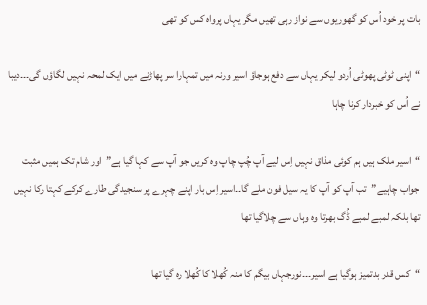بات پر خود اُس کو گھوریوں سے نواز رہی تھیں مگر یہاں پرواہ کس کو تھی

“اپنی ٹوٹی پھوٹی اُردو لیکر یہاں سے دفع ہوجاؤ اسیر ورنہ میں تمہارا سر پھاڑنے میں ایک لمحہ نہیں لگاؤں گی۔۔۔دیبا نے اُس کو خبردار کرنا چاہا

“اسیر ملک ہیں ہم کوئی مذاق نہیں اِس لیے آپ چُپ چاپ وہ کریں جو آپ سے کہا گیا ہے”اور شام تک ہمیں مثبت جواب چاہیے”تب آپ کو آپ کا یہ سیل فون ملے گا۔۔اسیر اِس بار اپنے چہرے پر سنجیدگی طارے کرکے کہتا رکا نہیں تھا بلکہ لمبے لمبے ڈُگ بھرتا وہ وہاں سے چلاگیا تھا

“کس قدر بدتمیز ہوگیا ہے اسیر۔۔۔نورجہاں بیگم کا منہ کُھلا کا کُھلا رہ گیا تھا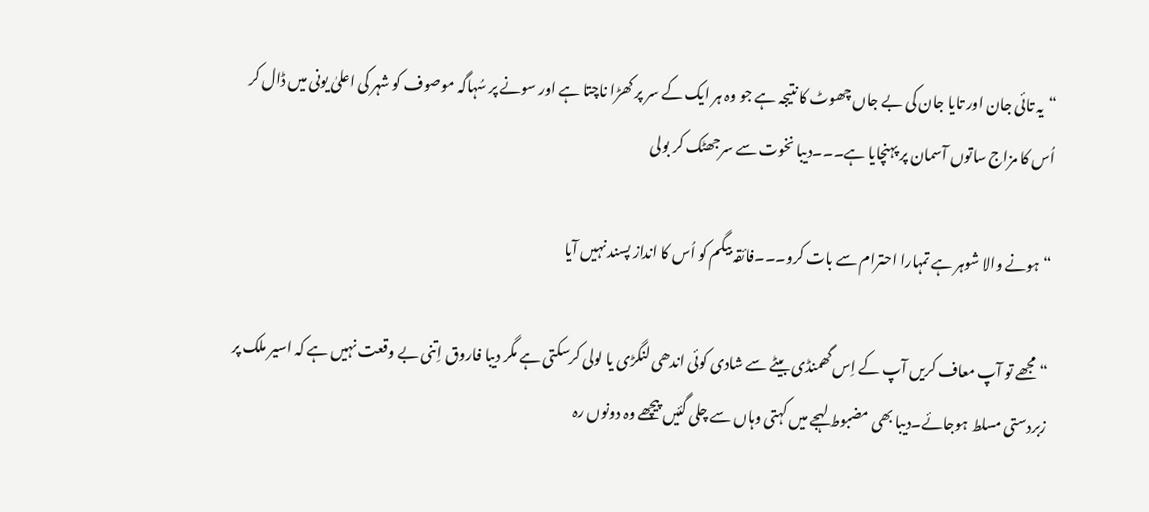“یہ تائی جان اور تایا جان کی بے جاں چھوٹ کا نتیجہ ہے جو وہ ہر ایک کے سر پر کھڑا ناچتا ہے اور سونے پر سُہاگہ موصوف کو شہر کی اعلیٰ یونی میں ڈال کر اُس کا مزاج ساتوں آسمان پر پہنچایا ہے۔۔۔دیبا نخوت سے سرجھٹک کر بولی

“ہونے والا شوہر ہے تمہارا احترام سے بات کرو۔۔۔فائقہ بیگم کو اُس کا انداز پسند نہیں آیا

“مجھے تو آپ معاف کریں آپ کے اِس گھمنڈی بیٹے سے شادی کوئی اندھی لنگڑی یا لولی کرسکتی ہے مگر دیبا فاروق اِتنی بے وقعت نہیں ہے کہ اسیر ملک پر زبردستی مسلط ہوجائے۔دیبا بھی مضبوط لہجے میں کہتی وہاں سے چلی گئیں پیچھے وہ دونوں رہ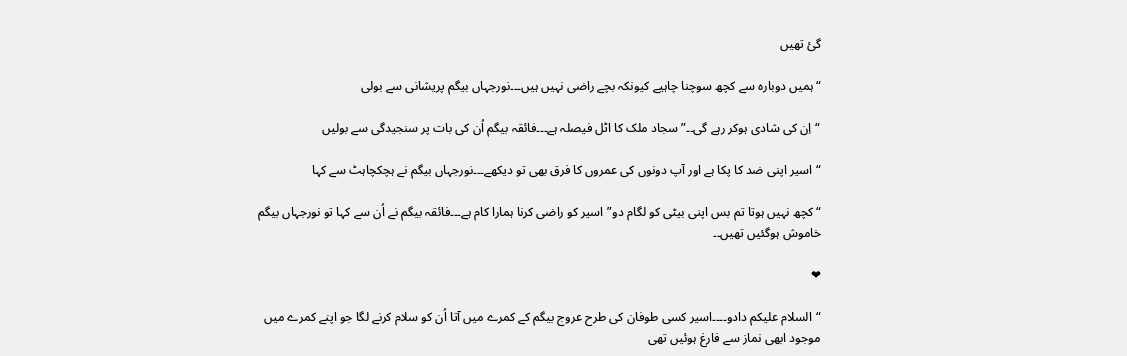گئ تھیں

“ہمیں دوبارہ سے کچھ سوچنا چاہیے کیونکہ بچے راضی نہیں ہیں۔۔۔نورجہاں بیگم پریشانی سے بولی

“اِن کی شادی ہوکر رہے گی۔۔”سجاد ملک کا اٹل فیصلہ ہے۔۔۔فائقہ بیگم اُن کی بات پر سنجیدگی سے بولیں

“اسیر اپنی ضد کا پکا ہے اور آپ دونوں کی عمروں کا فرق بھی تو دیکھے۔۔۔نورجہاں بیگم نے ہچکچاہٹ سے کہا

“کچھ نہیں ہوتا تم بس اپنی بیٹی کو لگام دو”اسیر کو راضی کرنا ہمارا کام ہے۔۔۔فائقہ بیگم نے اُن سے کہا تو نورجہاں بیگم خاموش ہوگئیں تھیں۔۔

❤

“السلام علیکم دادو۔۔۔۔اسیر کسی طوفان کی طرح عروج بیگم کے کمرے میں آتا اُن کو سلام کرنے لگا جو اپنے کمرے میں موجود ابھی نماز سے فارغ ہوئیں تھی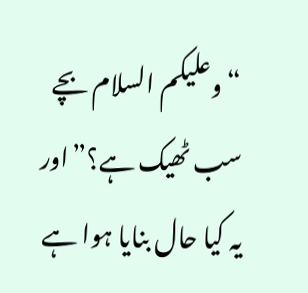“وعلیکم السلام بچے سب ٹھیک ہے؟”اور یہ کیا حال بنایا ہوا ہے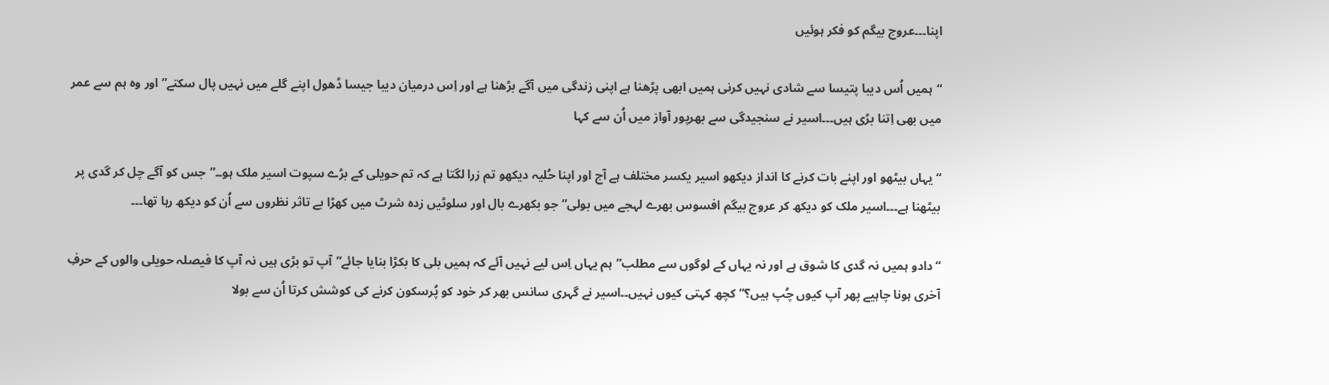اپنا۔۔۔عروج بیگم کو فکر ہوئیں

“ہمیں اُس دیبا پتیسا سے شادی نہیں کرنی ہمیں ابھی پڑھنا ہے اپنی زندگی میں آگے بڑھنا ہے اور اِس درمیان دیبا جیسا ڈھول اپنے گلے میں نہیں پال سکتے”اور وہ ہم سے عمر میں بھی اِتنا بڑی ہیں۔۔۔اسیر نے سنجیدگی سے بھرپور آواز میں اُن سے کہا

“یہاں بیٹھو اور اپنے بات کرنے کا انداز دیکھو اسیر یکسر مختلف ہے آج اور اپنا حُلیہ دیکھو تم زرا لگتا ہے کہ تم حویلی کے بڑے سپوت اسیر ملک ہو۔۔”جس کو آگے چل کر گدی پر بیٹھنا ہے۔۔۔اسیر ملک کو دیکھ کر عروج بیگم افسوس بھرے لہجے میں بولی”جو بکھرے بال اور سلوٹیں زدہ شرٹ میں کھڑا بے تاثر نظروں سے اُن کو دیکھ رہا تھا۔۔۔

“دادو ہمیں نہ گدی کا شوق ہے اور نہ یہاں کے لوگوں سے مطلب”ہم یہاں اِس لیے نہیں آئے کہ ہمیں بلی کا بکڑا بنایا جائے”آپ تو بڑی ہیں نہ آپ کا فیصلہ حویلی والوں کے حرفِ آخری ہونا چاہیے پھر آپ کیوں چُپ ہیں؟”کچھ کہتی کیوں نہیں۔۔اسیر نے گہری سانس بھر کر خود کو پُرسکون کرنے کی کوشش کرتا اُن سے بولا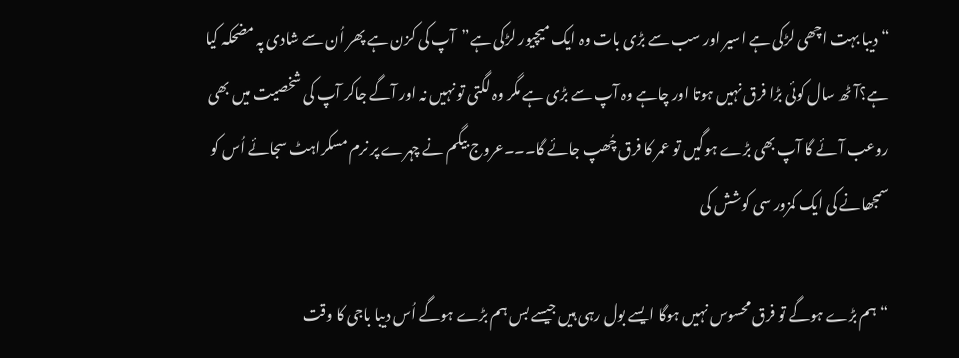“دیبا بہت اچھی لڑکی ہے اسیر اور سب سے بڑی بات وہ ایک میچیور لڑکی ہے”آپ کی کزن ہے پھر اُن سے شادی پہ مضحکہ کیا ہے؟آٹھ سال کوئی بڑا فرق نہیں ہوتا اور چاہے وہ آپ سے بڑی ہے مگر وہ لگتی تو نہیں نہ اور آگے جاکر آپ کی شخصیت میں بھی روعب آئے گا آپ بھی بڑے ہوگیں تو عمر کا فرق چُھپ جائے گا۔۔۔عروج بیگم نے چہرے پر نرم مسکراہٹ سجائے اُس کو سمجھانے کی ایک کمزور سی کوشش کی

“ہم بڑے ہوگے تو فرق محسوس نہیں ہوگا ایسے بول رہی ہیں جیسے بس ہم بڑے ہوگے اُس دیبا باجی کا وقت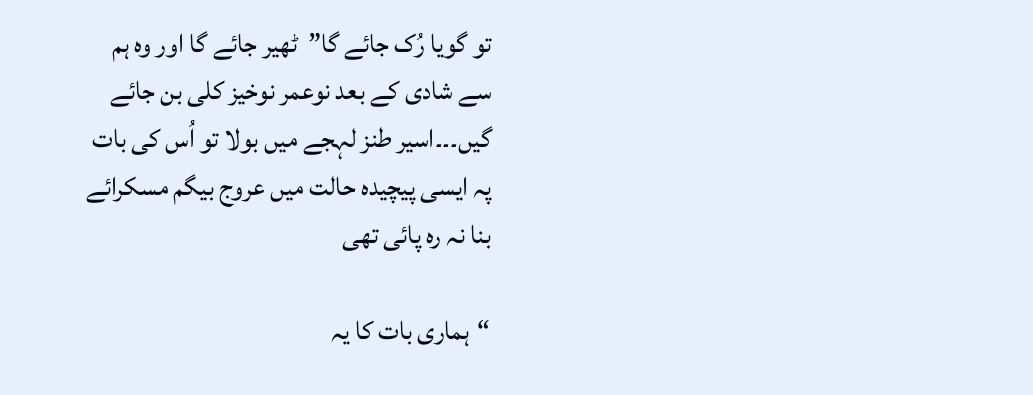تو گویا رُک جائے گا”ٹھیر جائے گا اور وہ ہم سے شادی کے بعد نوعمر نوخیز کلی بن جائے گیں۔۔۔اسیر طنز لہجے میں بولا تو اُس کی بات پہ ایسی پیچیدہ حالت میں عروج بیگم مسکرائے بنا نہ رہ پائی تھی

“ہماری بات کا یہ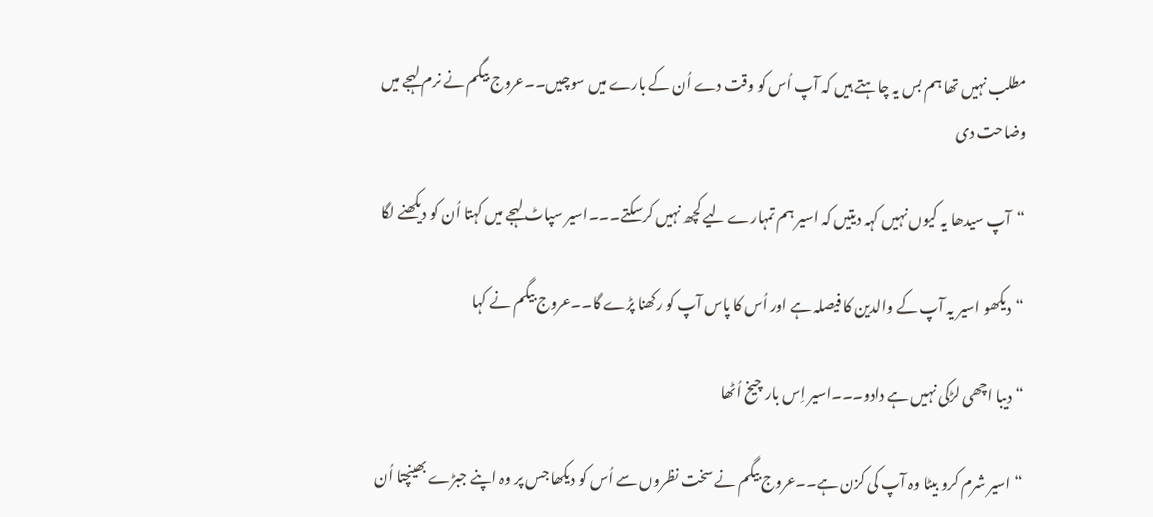مطلب نہیں تھا ہم بس یہ چاہتے ہیں کہ آپ اُس کو وقت دے اُن کے بارے میں سوچیں۔۔عروج بیگم نے نرم لہجے میں وضاحت دی

“آپ سیدھا یہ کیوں نہیں کہہ دیتیں کہ اسیر ہم تمہارے لیے کچھ نہیں کرسکتے۔۔۔اسیر سپاٹ لہجے میں کہتا اُن کو دیکھنے لگا

“دیکھو اسیر یہ آپ کے والدین کا فیصلہ ہے اور اُس کا پاس آپ کو رکھنا پڑے گا۔۔عروج بیگم نے کہا

“دیبا اچھی لڑکی نہیں ہے دادو۔۔۔اسیر اِس بار چیخ اُٹھا

“اسیر شرم کرو بیٹا وہ آپ کی کزن ہے۔۔عروج بیگم نے سخت نظروں سے اُس کو دیکھا جس پر وہ اپنے جبڑے بھینچتا اُن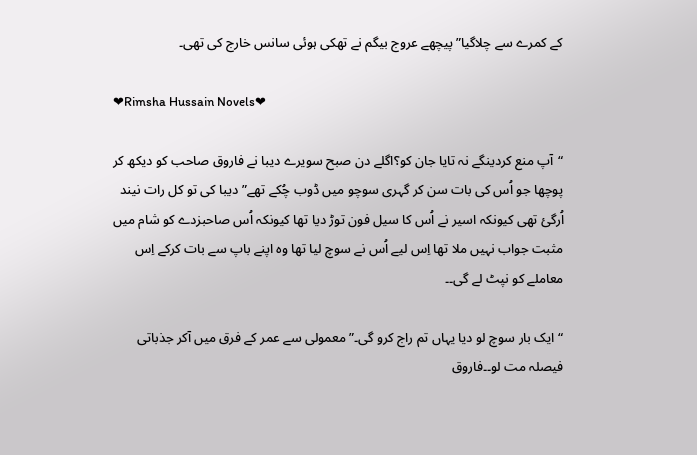کے کمرے سے چلاگیا”پیچھے عروج بیگم نے تھکی ہوئی سانس خارج کی تھی۔

❤Rimsha Hussain Novels❤

“آپ منع کردینگے نہ تایا جان کو؟اگلے دن صبح سویرے دیبا نے فاروق صاحب کو دیکھ کر پوچھا جو اُس کی بات سن کر گہری سوچو میں ڈوب چُکے تھے”دیبا کی تو کل رات نیند اُرگئ تھی کیونکہ اسیر نے اُس کا سیل فون توڑ دیا تھا کیونکہ اُس صاحبزدے کو شام میں مثبت جواب نہیں ملا تھا اِس لیے اُس نے سوچ لیا تھا وہ اپنے باپ سے بات کرکے اِس معاملے کو نپٹ لے گی۔۔

“ایک بار سوچ لو دیا یہاں تم راج کرو گی۔”معمولی سے عمر کے فرق میں آکر جذباتی فیصلہ مت لو۔۔فاروق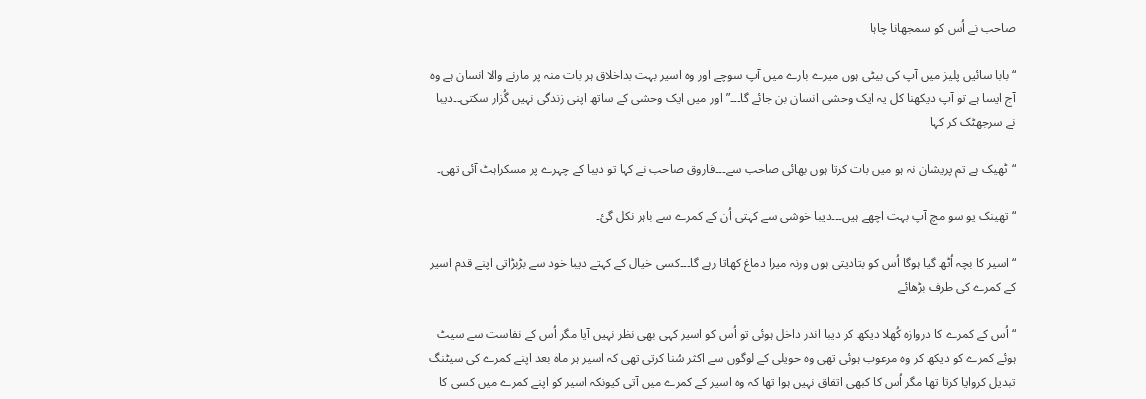صاحب نے اُس کو سمجھانا چاہا

“بابا سائیں پلیز میں آپ کی بیٹی ہوں میرے بارے میں آپ سوچے اور وہ اسیر بہت بداخلاق ہر بات منہ پر مارنے والا انسان ہے وہ آج ایسا ہے تو آپ دیکھنا کل یہ ایک وحشی انسان بن جائے گا۔۔۔”اور میں ایک وحشی کے ساتھ اپنی زندگی نہیں گُزار سکتی۔۔دیبا نے سرجھٹک کر کہا

“ٹھیک ہے تم پریشان نہ ہو میں بات کرتا ہوں بھائی صاحب سے۔۔۔فاروق صاحب نے کہا تو دیبا کے چہرے پر مسکراہٹ آئی تھی۔

“تھینک یو سو مچ آپ بہت اچھے ہیں۔۔۔دیبا خوشی سے کہتی اُن کے کمرے سے باہر نکل گئ۔

“اسیر کا بچہ اُٹھ گیا ہوگا اُس کو بتادیتی ہوں ورنہ میرا دماغ کھاتا رہے گا۔۔۔کسی خیال کے کہتے دیبا خود سے بڑبڑاتی اپنے قدم اسیر کے کمرے کی طرف بڑھائے

“اُس کے کمرے کا دروازہ کُھلا دیکھ کر دیبا اندر داخل ہوئی تو اُس کو اسیر کہی بھی نظر نہیں آیا مگر اُس کے نفاست سے سیٹ ہوئے کمرے کو دیکھ کر وہ مرعوب ہوئی تھی وہ حویلی کے لوگوں سے اکثر سُنا کرتی تھی کہ اسیر ہر ماہ بعد اپنے کمرے کی سیٹنگ تبدیل کروایا کرتا تھا مگر اُس کا کبھی اتفاق نہیں ہوا تھا کہ وہ اسیر کے کمرے میں آتی کیونکہ اسیر کو اپنے کمرے میں کسی کا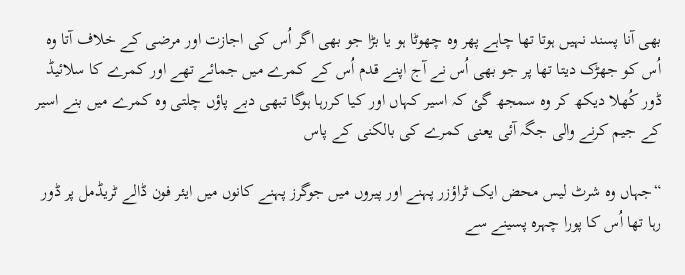بھی آنا پسند نہیں ہوتا تھا چاہے پھر وہ چھوٹا ہو یا بڑا جو بھی اگر اُس کی اجازت اور مرضی کے خلاف آتا وہ اُس کو جھڑک دیتا تھا پر جو بھی اُس نے آج اپنے قدم اُس کے کمرے میں جمائے تھے اور کمرے کا سلائیڈ ڈور کُھلا دیکھ کر وہ سمجھ گئ کہ اسیر کہاں اور کیا کررہا ہوگا تبھی دبے پاؤں چلتی وہ کمرے میں بنے اسیر کے جیم کرنے والی جگہ آئی یعنی کمرے کی بالکنی کے پاس

“جہاں وہ شرٹ لیس محض ایک ٹراؤزر پہنے اور پیروں میں جوگرز پہنے کانوں میں ایئر فون ڈالے ٹریڈمل پر ڈور رہا تھا اُس کا پورا چہرہ پسینے سے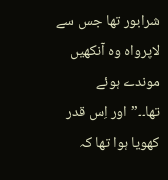شرابور تھا جس سے لاپرواہ وہ آنکھیں موندے ہوئے تھا۔۔”اور اِس قدر کھویا ہوا تھا کہ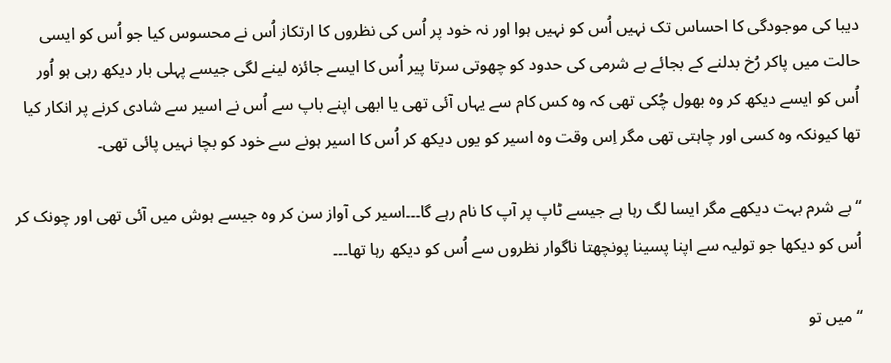دیبا کی موجودگی کا احساس تک نہیں اُس کو نہیں ہوا اور نہ خود پر اُس کی نظروں کا ارتکاز اُس نے محسوس کیا جو اُس کو ایسی حالت میں پاکر رُخ بدلنے کے بجائے بے شرمی کی حدود کو چھوتی سرتا پیر اُس کا ایسے جائزہ لینے لگی جیسے پہلی بار دیکھ رہی ہو اُور اُس کو ایسے دیکھ کر وہ بھول چُکی تھی کہ وہ کس کام سے یہاں آئی تھی یا ابھی اپنے باپ سے اُس نے اسیر سے شادی کرنے پر انکار کیا تھا کیونکہ وہ کسی اور چاہتی تھی مگر اِس وقت وہ اسیر کو یوں دیکھ کر اُس کا اسیر ہونے سے خود کو بچا نہیں پائی تھی۔

“بے شرم بہت دیکھے مگر ایسا لگ رہا ہے جیسے ٹاپ پر آپ کا نام رہے گا۔۔۔اسیر کی آواز سن کر وہ جیسے ہوش میں آئی تھی اور چونک کر اُس کو دیکھا جو تولیہ سے اپنا پسینا پونچھتا ناگوار نظروں سے اُس کو دیکھ رہا تھا۔۔۔

“میں تو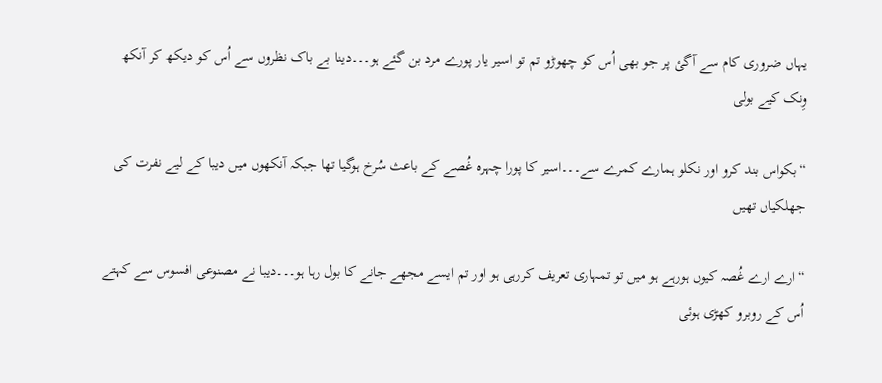یہاں ضروری کام سے آگئ پر جو بھی اُس کو چھوڑو تم تو اسیر یار پورے مرد بن گئے ہو۔۔۔دینا بے باک نظروں سے اُس کو دیکھ کر آنکھ وِنک کیے بولی

“بکواس بند کرو اور نکلو ہمارے کمرے سے۔۔۔اسیر کا پورا چہرہ غُصے کے باعث سُرخ ہوگیا تھا جبکہ آنکھوں میں دیبا کے لیے نفرت کی جھلکیاں تھیں

“ارے ارے غُصہ کیوں ہورہے ہو میں تو تمہاری تعریف کررہی ہو اور تم ایسے مجھے جانے کا بول رہا ہو۔۔۔دیبا نے مصنوعی افسوس سے کہتے اُس کے روبرو کھڑی ہوئی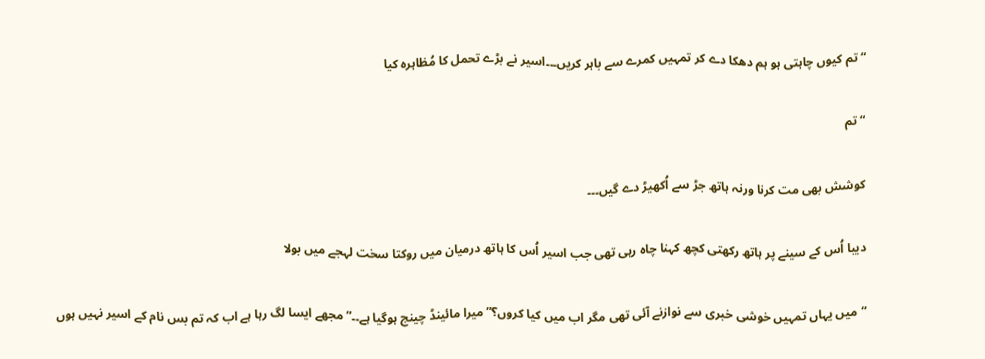“تم کیوں چاہتی ہو ہم دھکا دے کر تمہیں کمرے سے باہر کریں۔۔۔اسیر نے بڑے تحمل کا مُظاہرہ کیا

“تم

کوشش بھی مت کرنا ورنہ ہاتھ جڑ سے اُکھیڑ دے گیں۔۔۔

دیبا اُس کے سینے پر ہاتھ رکھتی کچھ کہنا چاہ رہی تھی جب اسیر اُس کا ہاتھ درمیان میں روکتا سخت لہجے میں بولا

“میں یہاں تمہیں خوشی خبری سے نوازنے آئی تھی مگر اب میں کیا کروں؟”میرا مائینڈ چینج ہوگیا ہے۔۔”مجھے ایسا لگ رہا ہے اب کہ تم بس نام کے اسیر نہیں ہوں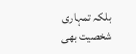بلکہ تمہاری شخصیت بھی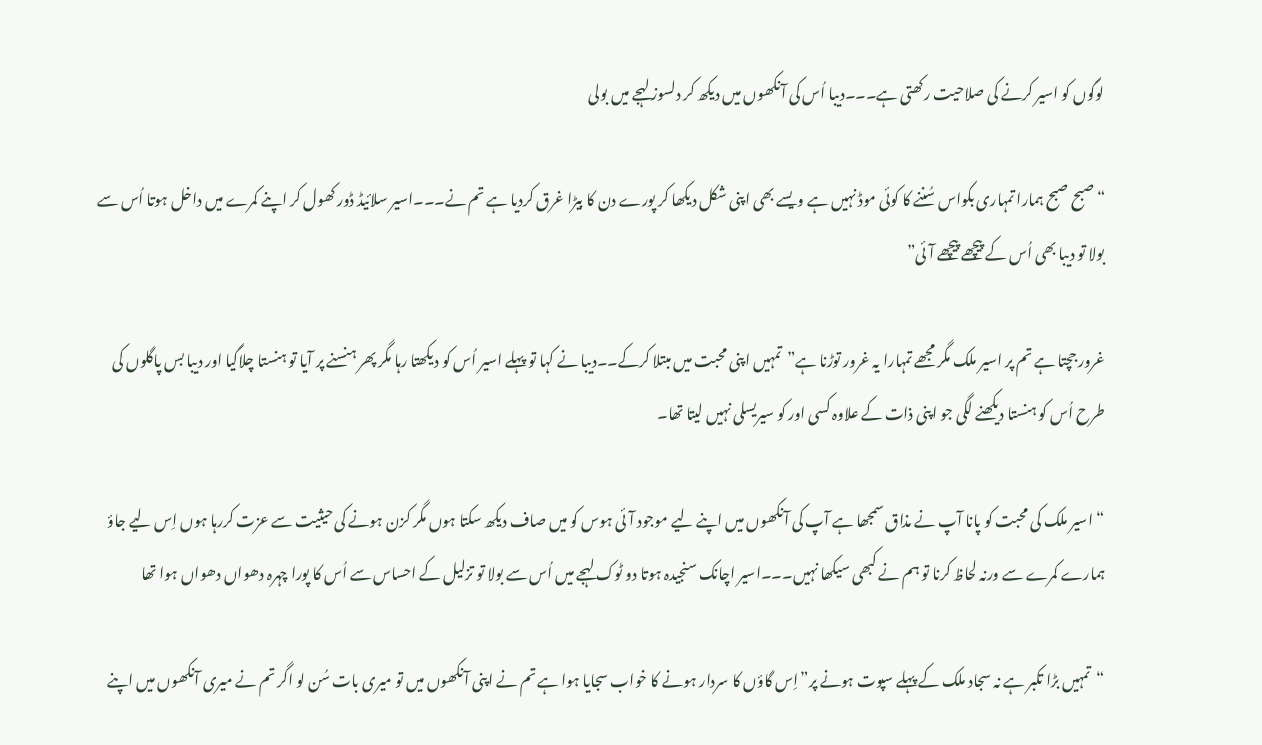لوگوں کو اسیر کرنے کی صلاحیت رکھتی ہے۔۔۔دیبا اُس کی آنکھوں میں دیکھ کر دلسوز لہجے میں بولی

“صبح صبح ہمارا تمہاری بکواس سُننے کا کوئی موڈ نہیں ہے ویسے بھی اپنی شکل دیکھا کر پورے دن کا بیڑا غرق کردیا ہے تم نے۔۔۔اسیر سلائیڈ ڈور کھول کر اپنے کمرے میں داخل ہوتا اُس سے بولا تو دیبا بھی اُس کے پیچھے پیچھے آئی”

غرور جچتا ہے تم پر اسیر ملک مگر مجھے تمہارا یہ غرور توڑنا ہے”تمہیں اپنی محبت میں مبتلا کرکے۔۔دیبا نے کہا تو پہلے اسیر اُس کو دیکھتا رہا مگر پھر ہنسنے پر آیا تو ہنستا چلاگیا اور دیبا بس پاگلوں کی طرح اُس کو ہنستا دیکھنے لگی جو اپنی ذات کے علاوہ کسی اور کو سیریسلی نہیں لیتا تھا۔

“اسیر ملک کی محبت کو پانا آپ نے مذاق سمجھا ہے آپ کی آنکھوں میں اپنے لیے موجود آئی ہوس کو میں صاف دیکھ سکتا ہوں مگر کزن ہونے کی حیثیت سے عزت کررہا ہوں اِس لیے جاؤ ہمارے کمرے سے ورنہ لحاظ کرنا تو ہم نے کبھی سیکھا نہیں۔۔۔اسیر اچانک سنجیدہ ہوتا دو ٹوک لہجے میں اُس سے بولا تو تزلیل کے احساس سے اُس کا پورا چہرہ دھواں دھواں ہوا تھا

“تمہیں بڑا تکبر ہے نہ سجاد ملک کے پہلے سپوت ہونے پر”اِس گاؤں کا سردار ہونے کا خواب سجایا ہوا ہے تم نے اپنی آنکھوں میں تو میری بات سُن لو اگر تم نے میری آنکھوں میں اپنے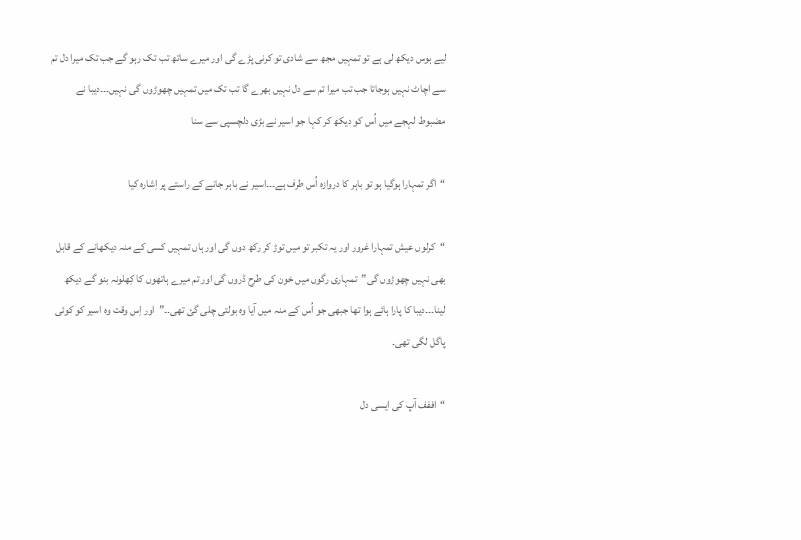لیے ہوس دیکھ لی ہے تو تمہیں مجھ سے شادی تو کرنی پڑے گی اور میرے ساتھ تب تک رہو گے جب تک میرا دل تم سے اچاٹ نہیں ہوجاتا جب تب میرا تم سے دل نہیں بھرے گا تب تک میں تمہیں چھوڑوں گی نہیں۔۔۔دیبا نے مضبوط لہجے میں اُس کو دیکھ کر کہا جو اسیر نے بڑی دلچسپی سے سنا

“اگر تمہارا ہوگیا ہو تو باہر کا دروازہ اُس طرف ہے۔۔۔اسیر نے باہر جانے کے راستے پر اِشارہ کیا

“کرلوں عیش تمہارا غرور اور یہ تکبر تو میں توڑ کر رکھ دوں گی اور ہاں تمہیں کسی کے منہ دیکھانے کے قابل بھی نہیں چھوڑوں گی”تمہاری رگوں میں خون کی طرح ڈروں گی اور تم میرے ہاتھوں کا کِھلونہ بنو گے دیکھ لینا۔۔۔دیبا کا پارا ہائے ہوا تھا جبھی جو اُس کے منہ میں آیا وہ بولتی چلی گئ تھی۔۔”اور اِس وقت وہ اسیر کو کوئی پاگل لگی تھی۔

“اففف آپ کی ایسی دل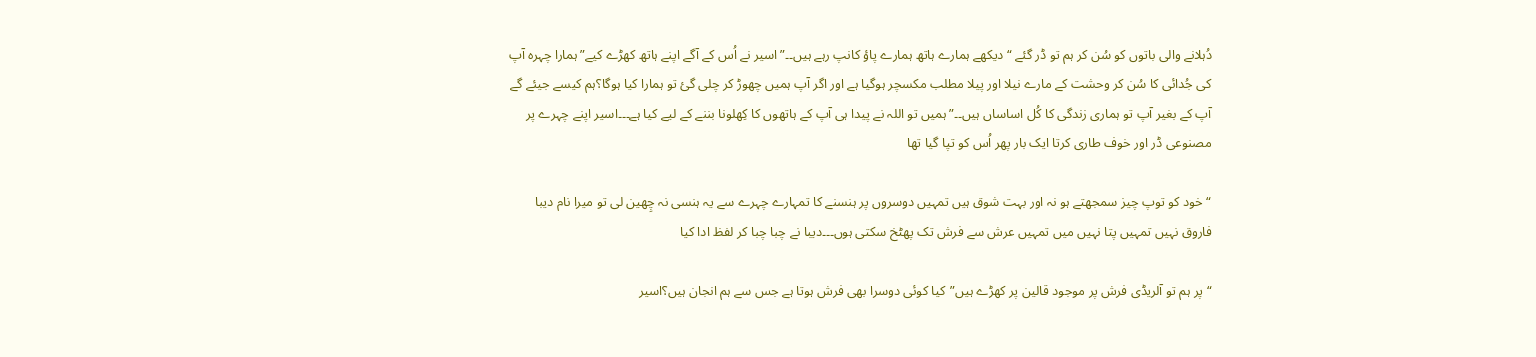دُہلانے والی باتوں کو سُن کر ہم تو ڈر گئے “دیکھے ہمارے ہاتھ ہمارے پاؤ کانپ رہے ہیں۔۔”اسیر نے اُس کے آگے اپنے ہاتھ کھڑے کیے”ہمارا چہرہ آپ کی جُدائی کا سُن کر وحشت کے مارے نیلا اور پیلا مطلب مکسچر ہوگیا ہے اور اگر آپ ہمیں چھوڑ کر چلی گئ تو ہمارا کیا ہوگا؟ہم کیسے جیئے گے آپ کے بغیر آپ تو ہماری زندگی کا کُل اساساں ہیں۔۔”ہمیں تو اللہ نے پیدا ہی آپ کے ہاتھوں کا کِھلونا بننے کے لیے کیا ہے۔۔۔اسیر اپنے چہرے پر مصنوعی ڈر اور خوف طاری کرتا ایک بار پھر اُس کو تپا گیا تھا

“خود کو توپ چیز سمجھتے ہو نہ اور بہت شوق ہیں تمہیں دوسروں پر ہنسنے کا تمہارے چہرے سے یہ ہنسی نہ چِھین لی تو میرا نام دیبا فاروق نہیں تمہیں پتا نہیں میں تمہیں عرش سے فرش تک پھٹخ سکتی ہوں۔۔۔دیبا نے چبا چبا کر لفظ ادا کیا

“پر ہم تو آلریڈی فرش پر موجود قالین پر کھڑے ہیں”کیا کوئی دوسرا بھی فرش ہوتا ہے جس سے ہم انجان ہیں؟اسیر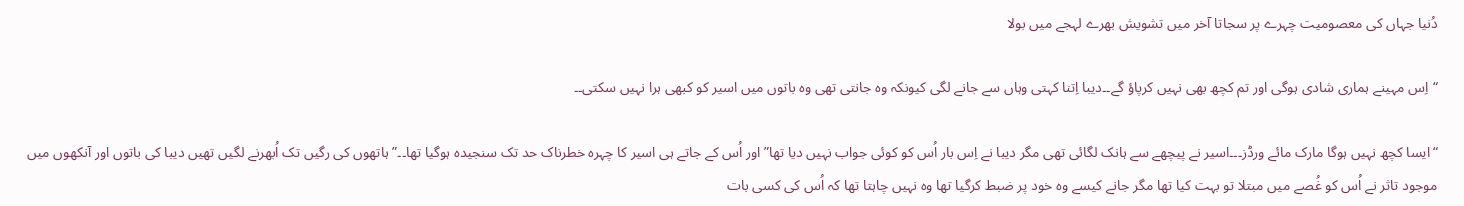دُنیا جہاں کی معصومیت چہرے پر سجاتا آخر میں تشویش بھرے لہجے میں بولا

“اِس مہینے ہماری شادی ہوگی اور تم کچھ بھی نہیں کرپاؤ گے۔۔دیبا اِتنا کہتی وہاں سے جانے لگی کیونکہ وہ جانتی تھی وہ باتوں میں اسیر کو کبھی ہرا نہیں سکتی۔۔

“ایسا کچھ نہیں ہوگا مارک مائے ورڈز۔۔۔اسیر نے پیچھے سے ہانک لگائی تھی مگر دیبا نے اِس بار اُس کو کوئی جواب نہیں دیا تھا”اور اُس کے جاتے ہی اسیر کا چہرہ خطرناک حد تک سنجیدہ ہوگیا تھا۔۔”ہاتھوں کی رگیں تک اُبھرنے لگیں تھیں دیبا کی باتوں اور آنکھوں میں موجود تاثر نے اُس کو غُصے میں مبتلا تو بہت کیا تھا مگر جانے کیسے وہ خود پر ضبط کرگیا تھا وہ نہیں چاہتا تھا کہ اُس کی کسی بات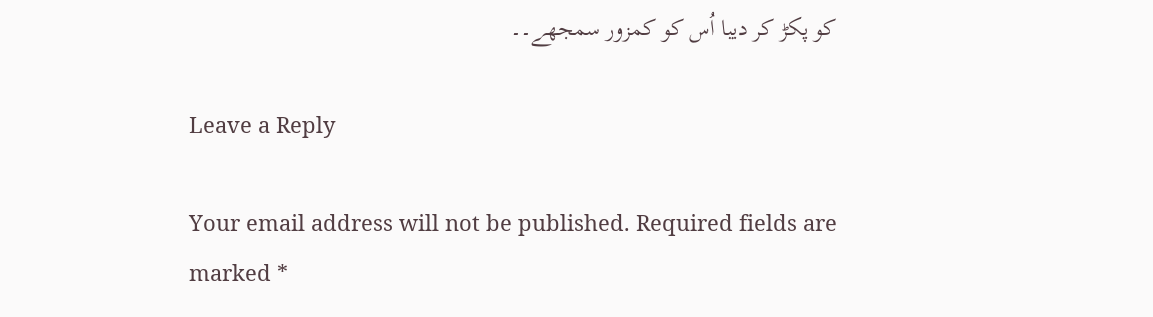کو پکڑ کر دیبا اُس کو کمزور سمجھے۔۔

Leave a Reply

Your email address will not be published. Required fields are marked *